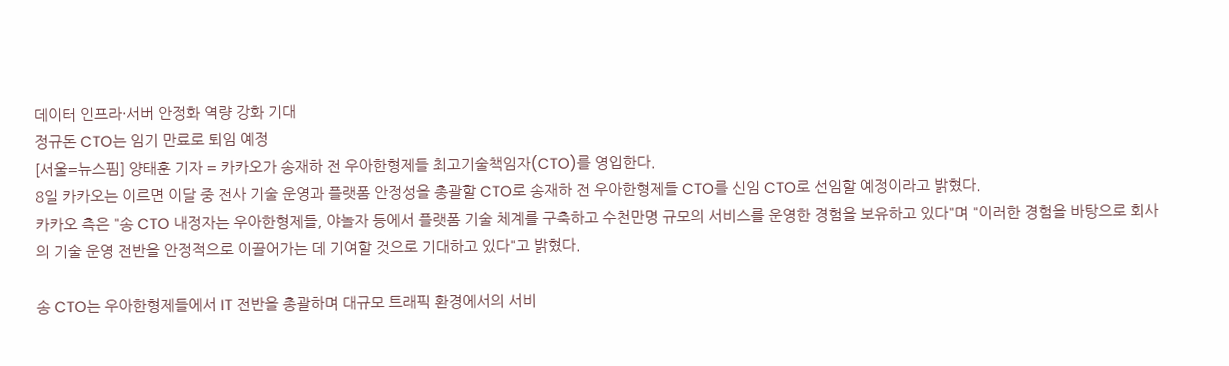데이터 인프라·서버 안정화 역량 강화 기대
정규돈 CTO는 임기 만료로 퇴임 예정
[서울=뉴스핌] 양태훈 기자 = 카카오가 송재하 전 우아한형제들 최고기술책임자(CTO)를 영입한다.
8일 카카오는 이르면 이달 중 전사 기술 운영과 플랫폼 안정성을 총괄할 CTO로 송재하 전 우아한형제들 CTO를 신임 CTO로 선임할 예정이라고 밝혔다.
카카오 측은 "송 CTO 내정자는 우아한형제들, 야놀자 등에서 플랫폼 기술 체계를 구축하고 수천만명 규모의 서비스를 운영한 경험을 보유하고 있다"며 "이러한 경험을 바탕으로 회사의 기술 운영 전반을 안정적으로 이끌어가는 데 기여할 것으로 기대하고 있다"고 밝혔다.

송 CTO는 우아한형제들에서 IT 전반을 총괄하며 대규모 트래픽 환경에서의 서비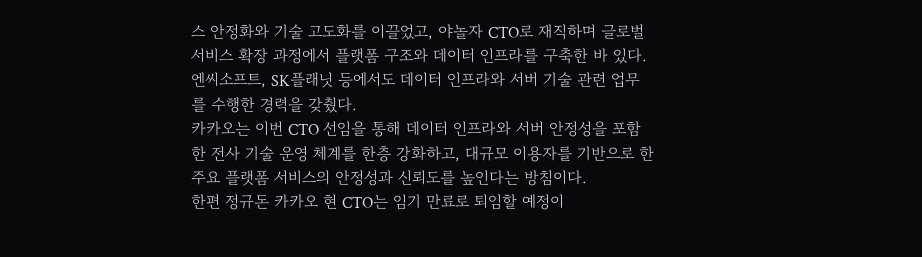스 안정화와 기술 고도화를 이끌었고, 야놀자 CTO로 재직하며 글로벌 서비스 확장 과정에서 플랫폼 구조와 데이터 인프라를 구축한 바 있다. 엔씨소프트, SK플래닛 등에서도 데이터 인프라와 서버 기술 관련 업무를 수행한 경력을 갖췄다.
카카오는 이번 CTO 선임을 통해 데이터 인프라와 서버 안정성을 포함한 전사 기술 운영 체계를 한층 강화하고, 대규모 이용자를 기반으로 한 주요 플랫폼 서비스의 안정성과 신뢰도를 높인다는 방침이다.
한편 정규돈 카카오 현 CTO는 임기 만료로 퇴임할 예정이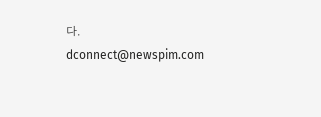다.
dconnect@newspim.com